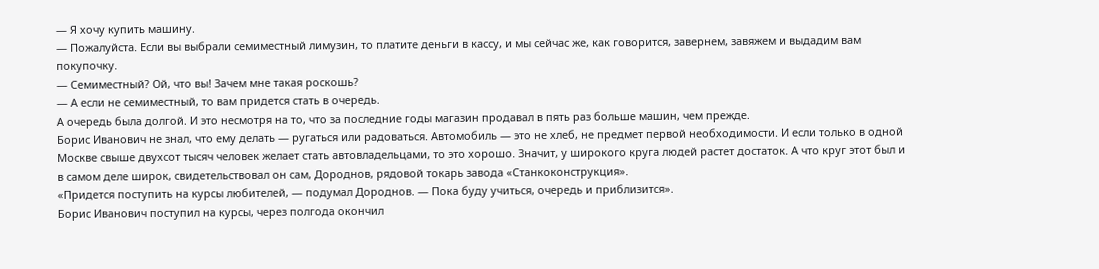— Я хочу купить машину.
— Пожалуйста. Если вы выбрали семиместный лимузин, то платите деньги в кассу, и мы сейчас же, как говорится, завернем, завяжем и выдадим вам покупочку.
— Семиместный? Ой, что вы! Зачем мне такая роскошь?
— А если не семиместный, то вам придется стать в очередь.
А очередь была долгой. И это несмотря на то, что за последние годы магазин продавал в пять раз больше машин, чем прежде.
Борис Иванович не знал, что ему делать — ругаться или радоваться. Автомобиль — это не хлеб, не предмет первой необходимости. И если только в одной Москве свыше двухсот тысяч человек желает стать автовладельцами, то это хорошо. Значит, у широкого круга людей растет достаток. А что круг этот был и в самом деле широк, свидетельствовал он сам, Дороднов, рядовой токарь завода «Станкоконструкция».
«Придется поступить на курсы любителей, — подумал Дороднов. — Пока буду учиться, очередь и приблизится».
Борис Иванович поступил на курсы, через полгода окончил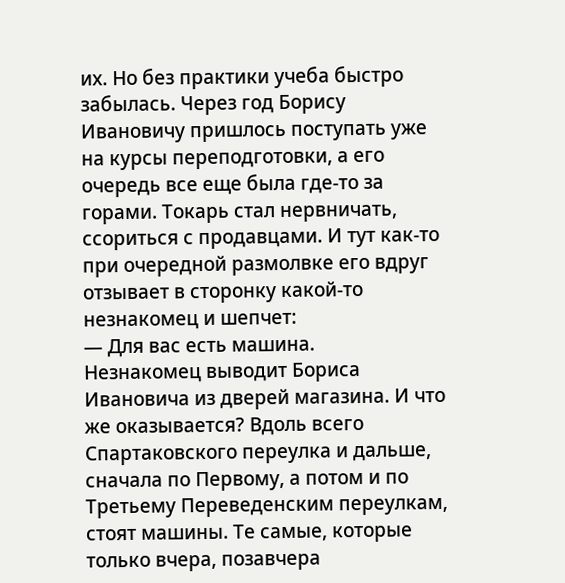их. Но без практики учеба быстро забылась. Через год Борису Ивановичу пришлось поступать уже на курсы переподготовки, а его очередь все еще была где-то за горами. Токарь стал нервничать, ссориться с продавцами. И тут как-то при очередной размолвке его вдруг отзывает в сторонку какой-то незнакомец и шепчет:
— Для вас есть машина.
Незнакомец выводит Бориса Ивановича из дверей магазина. И что же оказывается? Вдоль всего Спартаковского переулка и дальше, сначала по Первому, а потом и по Третьему Переведенским переулкам, стоят машины. Те самые, которые только вчера, позавчера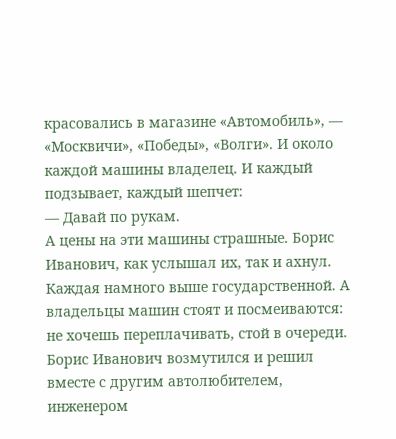красовались в магазине «Автомобиль», — «Москвичи», «Победы», «Волги». И около каждой машины владелец. И каждый подзывает, каждый шепчет:
— Давай по рукам.
А цены на эти машины страшные. Борис Иванович, как услышал их, так и ахнул. Каждая намного выше государственной. А владельцы машин стоят и посмеиваются: не хочешь переплачивать, стой в очереди.
Борис Иванович возмутился и решил вместе с другим автолюбителем, инженером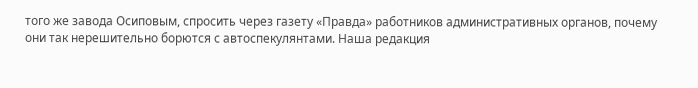того же завода Осиповым, спросить через газету «Правда» работников административных органов, почему они так нерешительно борются с автоспекулянтами. Наша редакция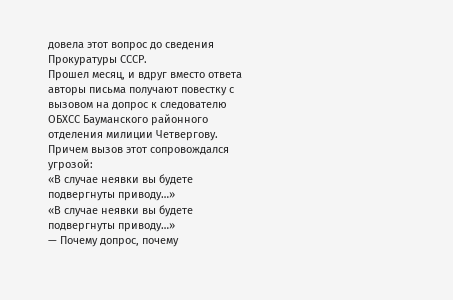довела этот вопрос до сведения Прокуратуры СССР.
Прошел месяц, и вдруг вместо ответа авторы письма получают повестку с вызовом на допрос к следователю ОБХСС Бауманского районного отделения милиции Четвергову. Причем вызов этот сопровождался угрозой:
«В случае неявки вы будете подвергнуты приводу…»
«В случае неявки вы будете подвергнуты приводу…»
— Почему допрос, почему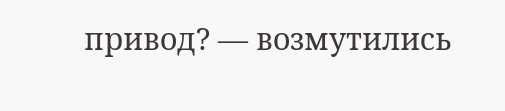привод? — возмутились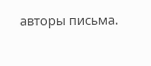авторы письма.